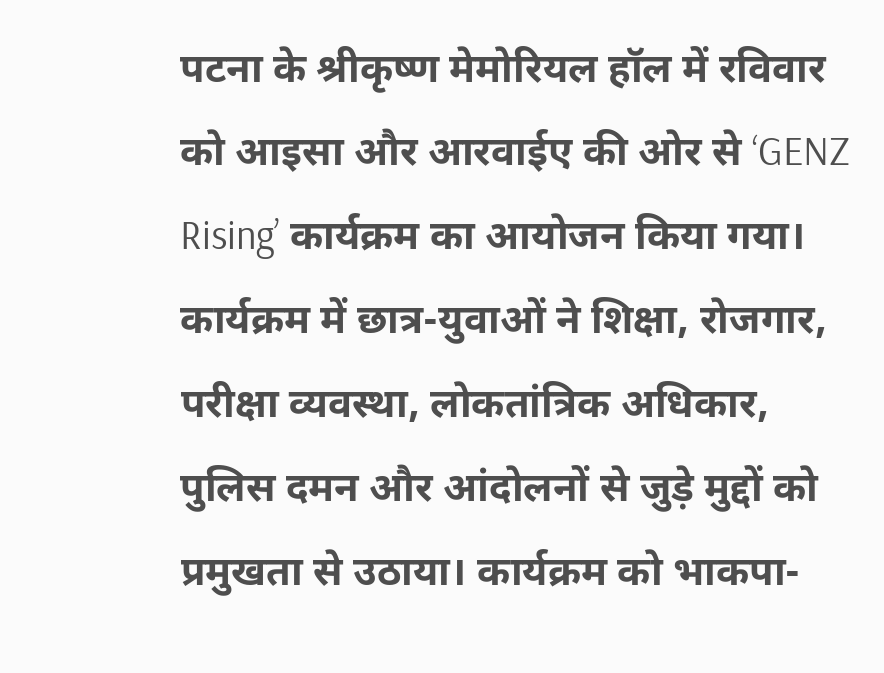पटना के श्रीकृष्ण मेमोरियल हॉल में रविवार को आइसा और आरवाईए की ओर से ‘GENZ Rising’ कार्यक्रम का आयोजन किया गया। कार्यक्रम में छात्र-युवाओं ने शिक्षा, रोजगार, परीक्षा व्यवस्था, लोकतांत्रिक अधिकार, पुलिस दमन और आंदोलनों से जुड़े मुद्दों को प्रमुखता से उठाया। कार्यक्रम को भाकपा-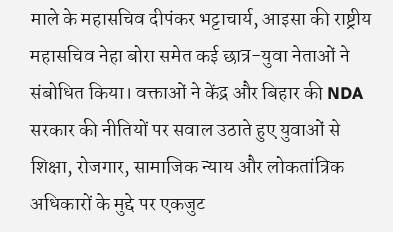माले के महासचिव दीपंकर भट्टाचार्य, आइसा की राष्ट्रीय महासचिव नेहा बोरा समेत कई छात्र-युवा नेताओं ने संबोधित किया। वक्ताओं ने केंद्र और बिहार की NDA सरकार की नीतियों पर सवाल उठाते हुए युवाओं से शिक्षा, रोजगार, सामाजिक न्याय और लोकतांत्रिक अधिकारों के मुद्दे पर एकजुट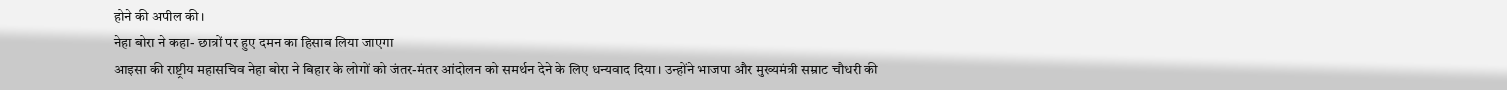होने की अपील की।
नेहा बोरा ने कहा- छात्रों पर हुए दमन का हिसाब लिया जाएगा
आइसा की राष्ट्रीय महासचिव नेहा बोरा ने बिहार के लोगों को जंतर-मंतर आंदोलन को समर्थन देने के लिए धन्यवाद दिया। उन्होंने भाजपा और मुख्यमंत्री सम्राट चौधरी की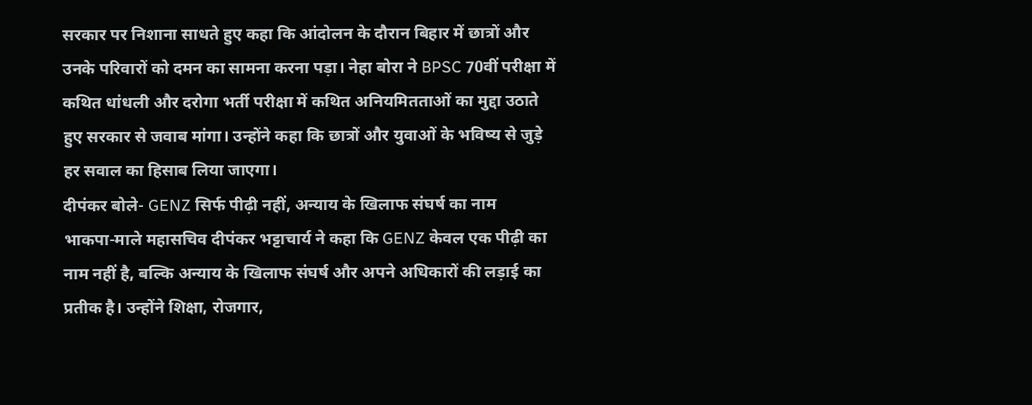सरकार पर निशाना साधते हुए कहा कि आंदोलन के दौरान बिहार में छात्रों और उनके परिवारों को दमन का सामना करना पड़ा। नेहा बोरा ने BPSC 70वीं परीक्षा में कथित धांधली और दरोगा भर्ती परीक्षा में कथित अनियमितताओं का मुद्दा उठाते हुए सरकार से जवाब मांगा। उन्होंने कहा कि छात्रों और युवाओं के भविष्य से जुड़े हर सवाल का हिसाब लिया जाएगा।
दीपंकर बोले- GENZ सिर्फ पीढ़ी नहीं, अन्याय के खिलाफ संघर्ष का नाम
भाकपा-माले महासचिव दीपंकर भट्टाचार्य ने कहा कि GENZ केवल एक पीढ़ी का नाम नहीं है, बल्कि अन्याय के खिलाफ संघर्ष और अपने अधिकारों की लड़ाई का प्रतीक है। उन्होंने शिक्षा, रोजगार,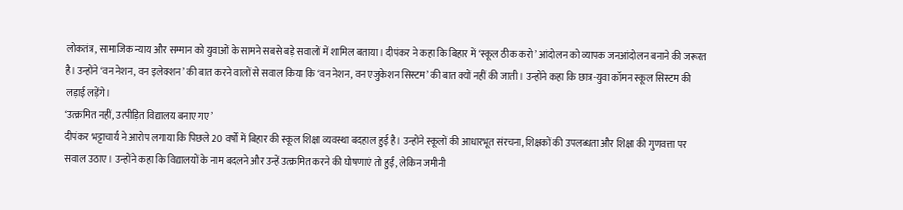लोकतंत्र, सामाजिक न्याय और सम्मान को युवाओं के सामने सबसे बड़े सवालों में शामिल बताया। दीपंकर ने कहा कि बिहार में ‘स्कूल ठीक करो’ आंदोलन को व्यापक जनआंदोलन बनाने की जरूरत है। उन्होंने ‘वन नेशन, वन इलेक्शन’ की बात करने वालों से सवाल किया कि ‘वन नेशन, वन एजुकेशन सिस्टम’ की बात क्यों नहीं की जाती। उन्होंने कहा कि छात्र-युवा कॉमन स्कूल सिस्टम की लड़ाई लड़ेंगे।
‘उत्क्रमित नहीं, उत्पीड़ित विद्यालय बनाए गए’
दीपंकर भट्टाचार्य ने आरोप लगाया कि पिछले 20 वर्षों में बिहार की स्कूल शिक्षा व्यवस्था बदहाल हुई है। उन्होंने स्कूलों की आधारभूत संरचना, शिक्षकों की उपलब्धता और शिक्षा की गुणवत्ता पर सवाल उठाए। उन्होंने कहा कि विद्यालयों के नाम बदलने और उन्हें उत्क्रमित करने की घोषणाएं तो हुईं, लेकिन जमीनी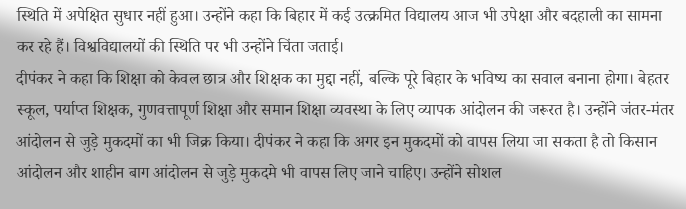स्थिति में अपेक्षित सुधार नहीं हुआ। उन्होंने कहा कि बिहार में कई उत्क्रमित विद्यालय आज भी उपेक्षा और बदहाली का सामना कर रहे हैं। विश्वविद्यालयों की स्थिति पर भी उन्होंने चिंता जताई।
दीपंकर ने कहा कि शिक्षा को केवल छात्र और शिक्षक का मुद्दा नहीं, बल्कि पूरे बिहार के भविष्य का सवाल बनाना होगा। बेहतर स्कूल, पर्याप्त शिक्षक, गुणवत्तापूर्ण शिक्षा और समान शिक्षा व्यवस्था के लिए व्यापक आंदोलन की जरूरत है। उन्होंने जंतर-मंतर आंदोलन से जुड़े मुकदमों का भी जिक्र किया। दीपंकर ने कहा कि अगर इन मुकदमों को वापस लिया जा सकता है तो किसान आंदोलन और शाहीन बाग आंदोलन से जुड़े मुकदमे भी वापस लिए जाने चाहिए। उन्होंने सोशल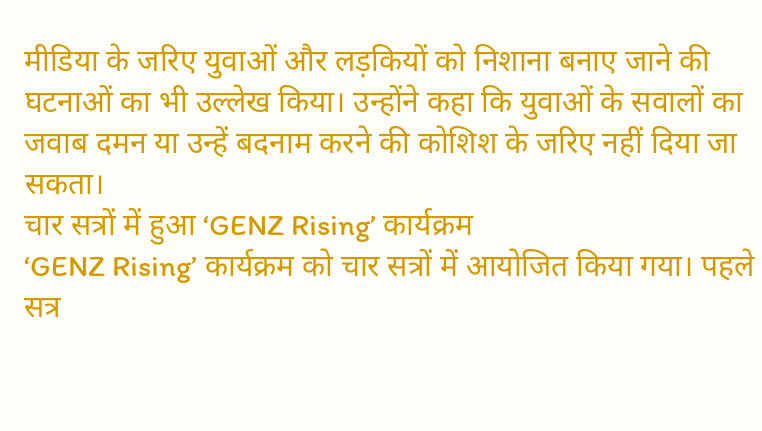मीडिया के जरिए युवाओं और लड़कियों को निशाना बनाए जाने की घटनाओं का भी उल्लेख किया। उन्होंने कहा कि युवाओं के सवालों का जवाब दमन या उन्हें बदनाम करने की कोशिश के जरिए नहीं दिया जा सकता।
चार सत्रों में हुआ ‘GENZ Rising’ कार्यक्रम
‘GENZ Rising’ कार्यक्रम को चार सत्रों में आयोजित किया गया। पहले सत्र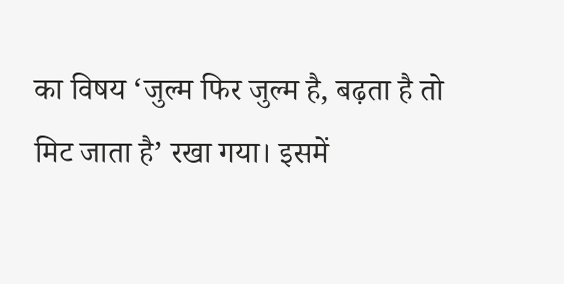का विषय ‘जुल्म फिर जुल्म है, बढ़ता है तो मिट जाता है’ रखा गया। इसमें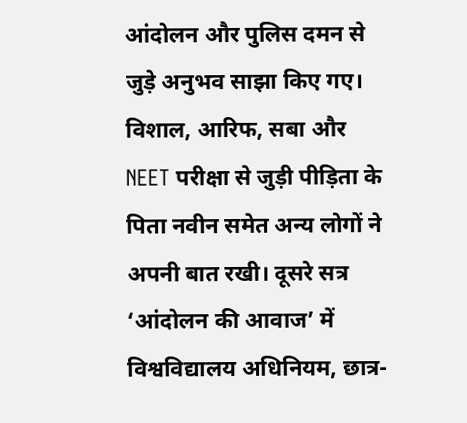आंदोलन और पुलिस दमन से जुड़े अनुभव साझा किए गए। विशाल, आरिफ, सबा और NEET परीक्षा से जुड़ी पीड़िता के पिता नवीन समेत अन्य लोगों ने अपनी बात रखी। दूसरे सत्र ‘आंदोलन की आवाज’ में विश्वविद्यालय अधिनियम, छात्र-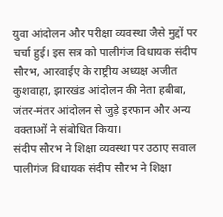युवा आंदोलन और परीक्षा व्यवस्था जैसे मुद्दों पर चर्चा हुई। इस सत्र को पालीगंज विधायक संदीप सौरभ, आरवाईए के राष्ट्रीय अध्यक्ष अजीत कुशवाहा, झारखंड आंदोलन की नेता हबीबा, जंतर-मंतर आंदोलन से जुड़े इरफान और अन्य वक्ताओं ने संबोधित किया।
संदीप सौरभ ने शिक्षा व्यवस्था पर उठाए सवाल
पालीगंज विधायक संदीप सौरभ ने शिक्षा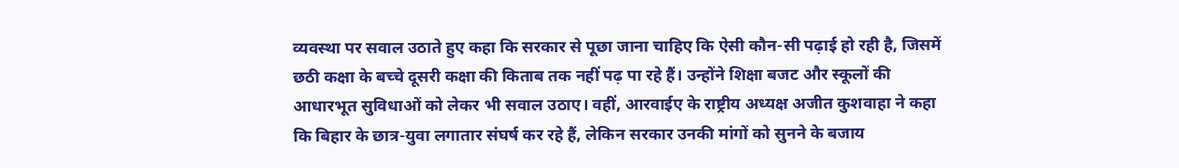व्यवस्था पर सवाल उठाते हुए कहा कि सरकार से पूछा जाना चाहिए कि ऐसी कौन-सी पढ़ाई हो रही है, जिसमें छठी कक्षा के बच्चे दूसरी कक्षा की किताब तक नहीं पढ़ पा रहे हैं। उन्होंने शिक्षा बजट और स्कूलों की आधारभूत सुविधाओं को लेकर भी सवाल उठाए। वहीं, आरवाईए के राष्ट्रीय अध्यक्ष अजीत कुशवाहा ने कहा कि बिहार के छात्र-युवा लगातार संघर्ष कर रहे हैं, लेकिन सरकार उनकी मांगों को सुनने के बजाय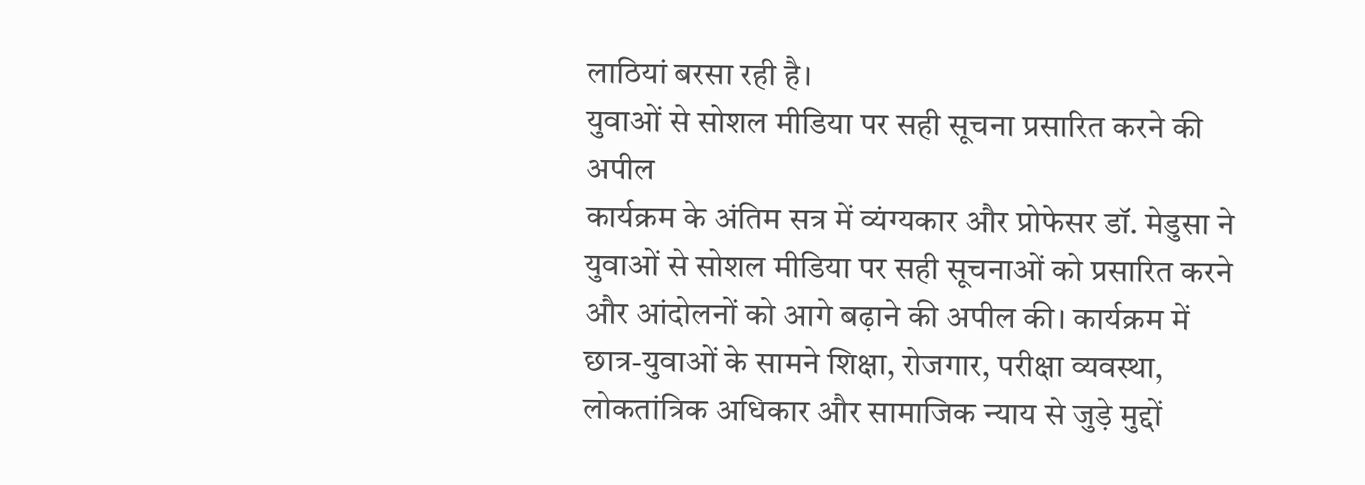लाठियां बरसा रही है।
युवाओं से सोशल मीडिया पर सही सूचना प्रसारित करने की अपील
कार्यक्रम के अंतिम सत्र में व्यंग्यकार और प्रोफेसर डॉ. मेडुसा ने युवाओं से सोशल मीडिया पर सही सूचनाओं को प्रसारित करने और आंदोलनों को आगे बढ़ाने की अपील की। कार्यक्रम में छात्र-युवाओं के सामने शिक्षा, रोजगार, परीक्षा व्यवस्था, लोकतांत्रिक अधिकार और सामाजिक न्याय से जुड़े मुद्दों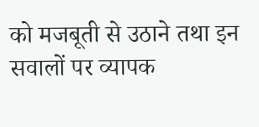को मजबूती से उठाने तथा इन सवालों पर व्यापक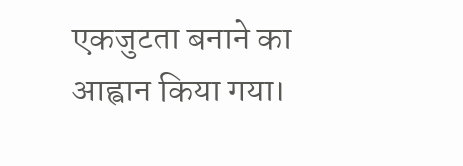एकजुटता बनाने का आह्वान किया गया।